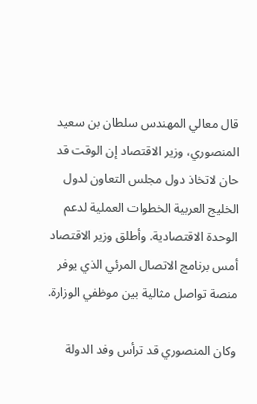قال معالي المهندس سلطان بن سعيد المنصوري، وزير الاقتصاد إن الوقت قد حان لاتخاذ دول مجلس التعاون لدول الخليج العربية الخطوات العملية لدعم الوحدة الاقتصادية. وأطلق وزير الاقتصاد أمس برنامج الاتصال المرئي الذي يوفر منصة تواصل مثالية بين موظفي الوزارة.

وكان المنصوري قد ترأس وفد الدولة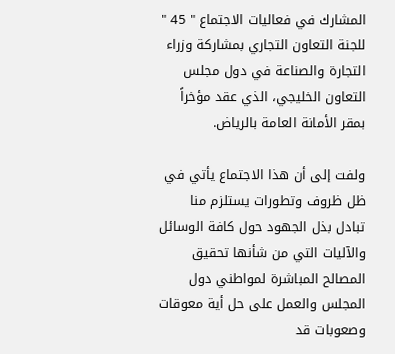المشارك في فعاليات الاجتماع " 45 " للجنة التعاون التجاري بمشاركة وزراء التجارة والصناعة في دول مجلس التعاون الخليجي، الذي عقد مؤخراً بمقر الأمانة العامة بالرياض.

ولفت إلى أن هذا الاجتماع يأتي في ظل ظروف وتطورات يستلزم منا تبادل بذل الجهود حول كافة الوسائل والآليات التي من شأنها تحقيق المصالح المباشرة لمواطني دول المجلس والعمل على حل أية معوقات وصعوبات قد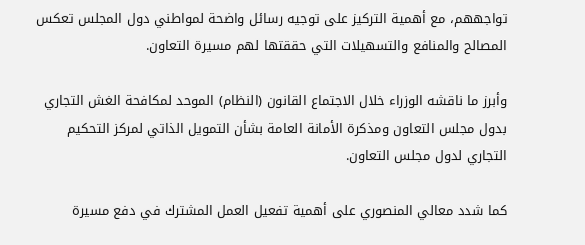تواجههم، مع أهمية التركيز على توجيه رسائل واضحة لمواطني دول المجلس تعكس المصالح والمنافع والتسهيلات التي حققتها لهم مسيرة التعاون.

وأبرز ما ناقشه الوزراء خلال الاجتماع القانون (النظام) الموحد لمكافحة الغش التجاري بدول مجلس التعاون ومذكرة الأمانة العامة بشأن التمويل الذاتي لمركز التحكيم التجاري لدول مجلس التعاون.

كما شدد معالي المنصوري على أهمية تفعيل العمل المشترك في دفع مسيرة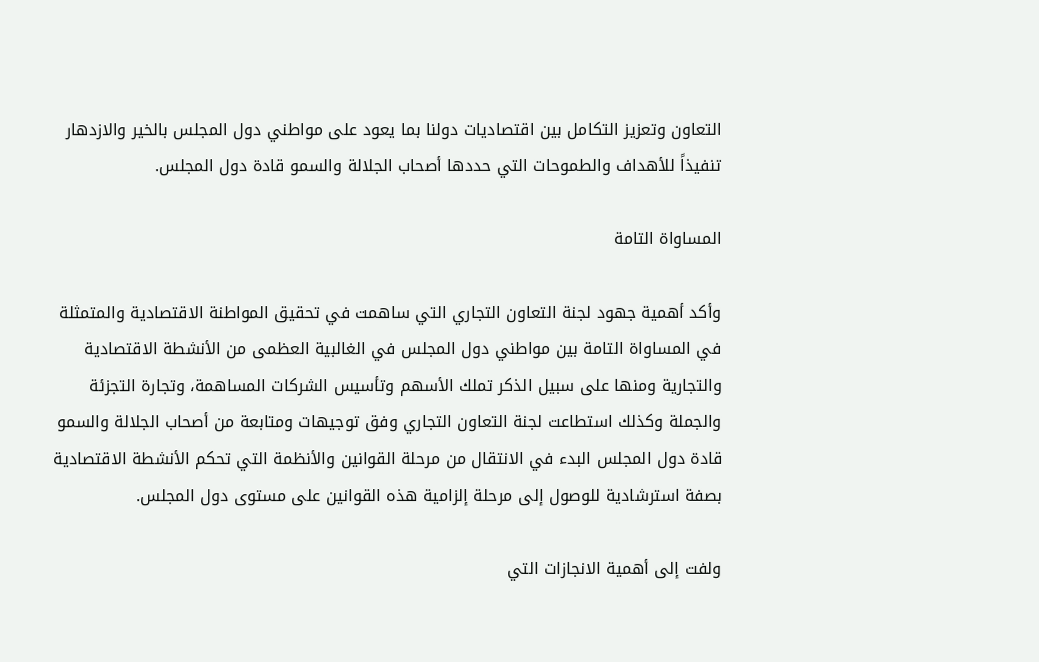التعاون وتعزيز التكامل بين اقتصاديات دولنا بما يعود على مواطني دول المجلس بالخير والازدهار تنفيذاً للأهداف والطموحات التي حددها أصحاب الجلالة والسمو قادة دول المجلس.

المساواة التامة

وأكد أهمية جهود لجنة التعاون التجاري التي ساهمت في تحقيق المواطنة الاقتصادية والمتمثلة في المساواة التامة بين مواطني دول المجلس في الغالبية العظمى من الأنشطة الاقتصادية والتجارية ومنها على سبيل الذكر تملك الأسهم وتأسيس الشركات المساهمة، وتجارة التجزئة والجملة وكذلك استطاعت لجنة التعاون التجاري وفق توجيهات ومتابعة من أصحاب الجلالة والسمو قادة دول المجلس البدء في الانتقال من مرحلة القوانين والأنظمة التي تحكم الأنشطة الاقتصادية بصفة استرشادية للوصول إلى مرحلة إلزامية هذه القوانين على مستوى دول المجلس.

ولفت إلى أهمية الانجازات التي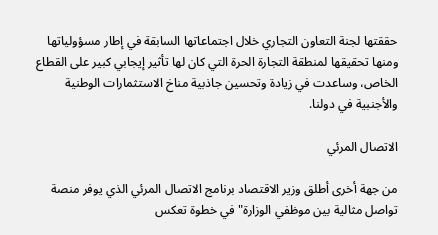حققتها لجنة التعاون التجاري خلال اجتماعاتها السابقة في إطار مسؤولياتها ومنها تحقيقها لمنطقة التجارة الحرة التي كان لها تأثير إيجابي كبير على القطاع الخاص، وساعدت في زيادة وتحسين جاذبية مناخ الاستثمارات الوطنية والأجنبية في دولنا.

الاتصال المرئي

من جهة أخرى أطلق وزير الاقتصاد برنامج الاتصال المرئي الذي يوفر منصة تواصل مثالية بين موظفي الوزارة" في خطوة تعكس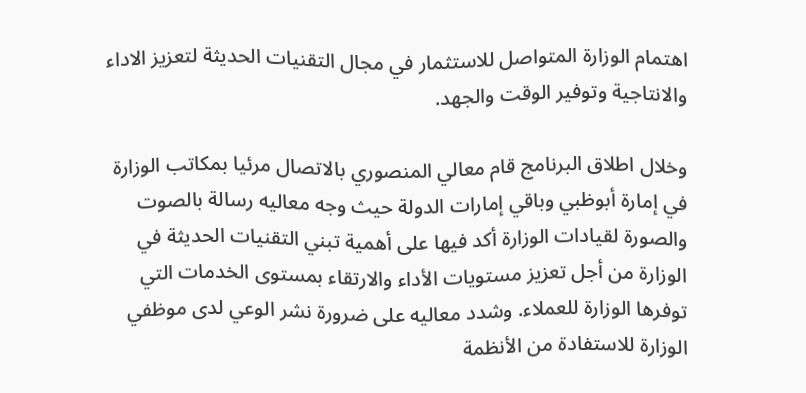اهتمام الوزارة المتواصل للاستثمار في مجال التقنيات الحديثة لتعزيز الاداء والانتاجية وتوفير الوقت والجهد.

وخلال اطلاق البرنامج قام معالي المنصوري بالاتصال مرئيا بمكاتب الوزارة في إمارة أبوظبي وباقي إمارات الدولة حيث وجه معاليه رسالة بالصوت والصورة لقيادات الوزارة أكد فيها على أهمية تبني التقنيات الحديثة في الوزارة من أجل تعزيز مستويات الأداء والارتقاء بمستوى الخدمات التي توفرها الوزارة للعملاء. وشدد معاليه على ضرورة نشر الوعي لدى موظفي الوزارة للاستفادة من الأنظمة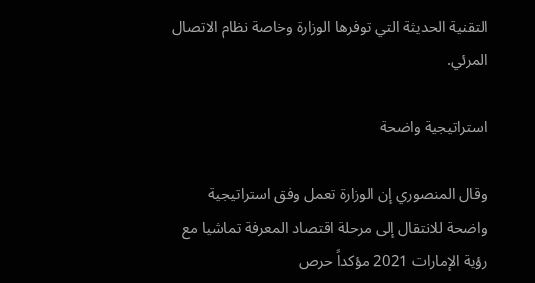التقنية الحديثة التي توفرها الوزارة وخاصة نظام الاتصال المرئي.

استراتيجية واضحة

وقال المنصوري إن الوزارة تعمل وفق استراتيجية واضحة للانتقال إلى مرحلة اقتصاد المعرفة تماشيا مع رؤية الإمارات 2021 مؤكداً حرص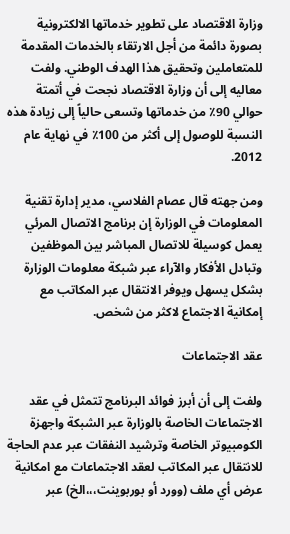وزارة الاقتصاد على تطوير خدماتها الالكترونية بصورة دائمة من أجل الارتقاء بالخدمات المقدمة للمتعاملين وتحقيق هذا الهدف الوطني. ولفت معاليه إلى أن وزارة الاقتصاد نجحت في أتمتة حوالي 90٪ من خدماتها وتسعى حالياً إلى زيادة هذه النسبة للوصول إلى أكثر من 100٪ في نهاية عام 2012.

ومن جهته قال عصام الفلاسي، مدير إدارة تقنية المعلومات في الوزارة إن برنامج الاتصال المرئي يعمل كوسيلة للاتصال المباشر بين الموظفين وتبادل الأفكار والآراء عبر شبكة معلومات الوزارة بشكل يسهل ويوفر الانتقال عبر المكاتب مع إمكانية الاجتماع لاكثر من شخص.

عقد الاجتماعات

ولفت إلى أن أبرز فوائد البرنامج تتمثل في عقد الاجتماعات الخاصة بالوزارة عبر الشبكة واجهزة الكومبيوتر الخاصة وترشيد النفقات عبر عدم الحاجة للانتقال عبر المكاتب لعقد الاجتماعات مع امكانية عرض أي ملف (وورد أو بوربوينت،،،الخ) عبر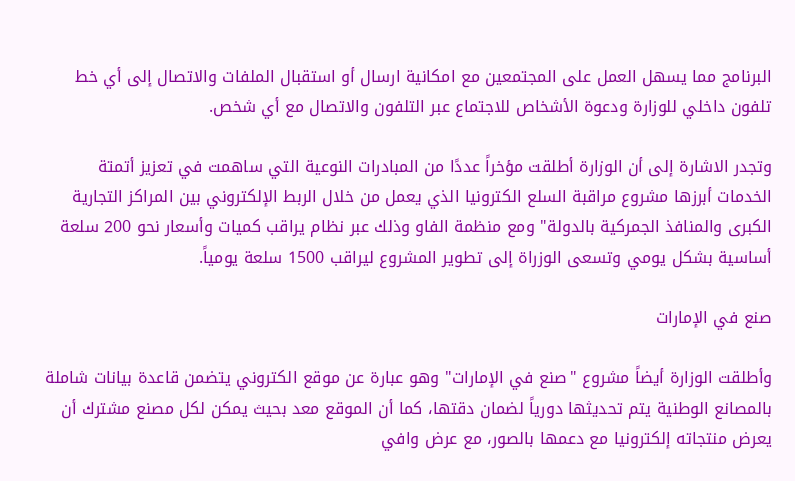البرنامج مما يسهل العمل على المجتمعين مع امكانية ارسال أو استقبال الملفات والاتصال إلى أي خط تلفون داخلي للوزارة ودعوة الأشخاص للاجتماع عبر التلفون والاتصال مع أي شخص.

وتجدر الاشارة إلى أن الوزارة أطلقت مؤخراً عددًا من المبادرات النوعية التي ساهمت في تعزيز أتمتة الخدمات أبرزها مشروع مراقبة السلع الكترونيا الذي يعمل من خلال الربط الإلكتروني بين المراكز التجارية الكبرى والمنافذ الجمركية بالدولة" ومع منظمة الفاو وذلك عبر نظام يراقب كميات وأسعار نحو 200 سلعة أساسية بشكل يومي وتسعى الوزراة إلى تطوير المشروع ليراقب 1500 سلعة يومياً.

صنع في الإمارات

وأطلقت الوزارة أيضاً مشروع "صنع في الإمارات" وهو عبارة عن موقع الكتروني يتضمن قاعدة بيانات شاملة بالمصانع الوطنية يتم تحديثها دورياً لضمان دقتها، كما أن الموقع معد بحيث يمكن لكل مصنع مشترك أن يعرض منتجاته إلكترونيا مع دعمها بالصور، مع عرض وافي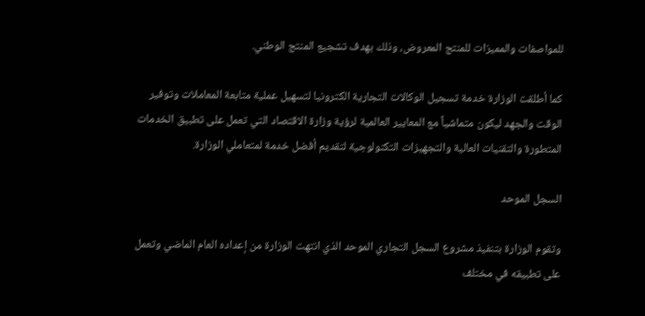للمواصفات والمميزات للمنتج المعروض، وذلك بهدف تشجيع المنتج الوطني.

كما أطلقت الوزارة خدمة تسجيل الوكالات التجارية الكترونيا لتسهيل عملية متابعة المعاملات وتوفير الوقت والجهد ليكون متماشياً مع المعايير العالمية لرؤية وزارة الاقتصاد التي تعمل على تطبيق الخدمات المتطورة والتقنيات العالية والتجهيزات التكنولوجية لتقديم أفضل خدمة لمتعاملي الوزارة.

السجل الموحد

وتقوم الوزارة بتنفيذ مشروع السجل التجاري الموحد الذي انتهت الوزارة من إعداده العام الماضي وتعمل على تطبيقه في مختلف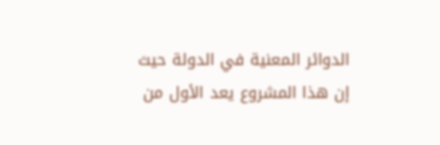الدوائر المعنية في الدولة حيث إن هذا المشروع يعد الأول من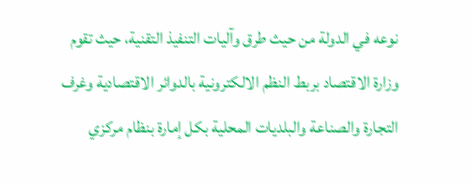نوعه في الدولة من حيث طرق وآليات التنفيذ التقنية، حيث تقوم وزارة الاقتصاد بربط النظم الالكترونية بالدوائر الاقتصادية وغرف التجارة والصناعة والبلديات المحلية بكل إمارة بنظام مركزي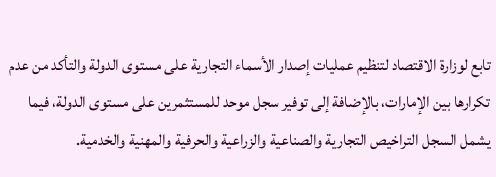تابع لوزارة الاقتصاد لتنظيم عمليات إصدار الأسماء التجارية على مستوى الدولة والتأكد من عدم تكرارها بين الإمارات، بالإضافة إلى توفير سجل موحد للمستثمرين على مستوى الدولة، فيما يشمل السجل التراخيص التجارية والصناعية والزراعية والحرفية والمهنية والخدمية.